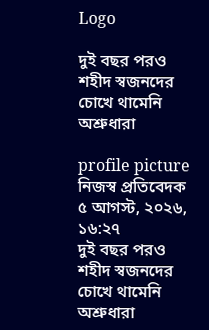Logo

দুই বছর পরও শহীদ স্বজনদের চোখে থামেনি অশ্রুধারা

profile picture
নিজস্ব প্রতিবেদক
৫ আগস্ট, ২০২৬, ১৬:২৭
দুই বছর পরও শহীদ স্বজনদের চোখে থামেনি অশ্রুধারা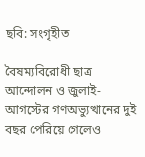ছবি: সংগৃহীত

বৈষম্যবিরোধী ছাত্র আন্দোলন ও জুলাই-আগস্টের গণঅভ্যুত্থানের দুই বছর পেরিয়ে গেলেও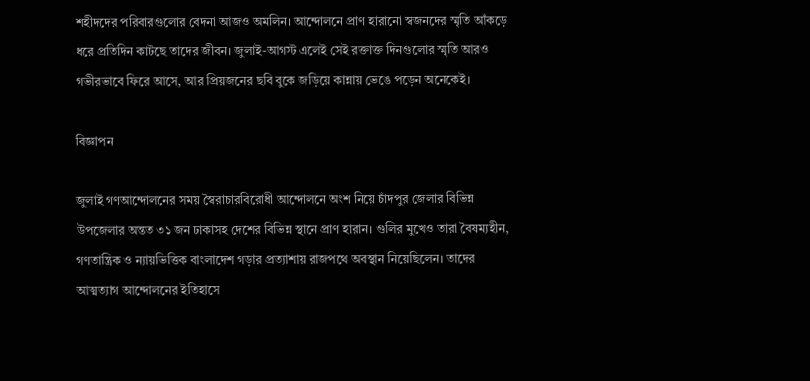শহীদদের পরিবারগুলোর বেদনা আজও অমলিন। আন্দোলনে প্রাণ হারানো স্বজনদের স্মৃতি আঁকড়ে ধরে প্রতিদিন কাটছে তাদের জীবন। জুলাই-আগস্ট এলেই সেই রক্তাক্ত দিনগুলোর স্মৃতি আরও গভীরভাবে ফিরে আসে, আর প্রিয়জনের ছবি বুকে জড়িয়ে কান্নায় ভেঙে পড়েন অনেকেই।

বিজ্ঞাপন

জুলাই গণআন্দোলনের সময় স্বৈরাচারবিরোধী আন্দোলনে অংশ নিয়ে চাঁদপুর জেলার বিভিন্ন উপজেলার অন্তত ৩১ জন ঢাকাসহ দেশের বিভিন্ন স্থানে প্রাণ হারান। গুলির মুখেও তারা বৈষম্যহীন, গণতান্ত্রিক ও ন্যায়ভিত্তিক বাংলাদেশ গড়ার প্রত্যাশায় রাজপথে অবস্থান নিয়েছিলেন। তাদের আত্মত্যাগ আন্দোলনের ইতিহাসে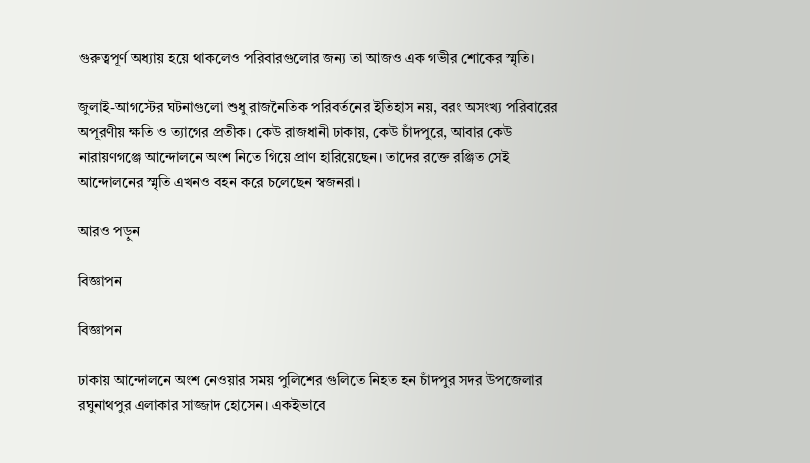গুরুত্বপূর্ণ অধ্যায় হয়ে থাকলেও পরিবারগুলোর জন্য তা আজও এক গভীর শোকের স্মৃতি।

জুলাই-আগস্টের ঘটনাগুলো শুধু রাজনৈতিক পরিবর্তনের ইতিহাস নয়, বরং অসংখ্য পরিবারের অপূরণীয় ক্ষতি ও ত্যাগের প্রতীক। কেউ রাজধানী ঢাকায়, কেউ চাঁদপুরে, আবার কেউ নারায়ণগঞ্জে আন্দোলনে অংশ নিতে গিয়ে প্রাণ হারিয়েছেন। তাদের রক্তে রঞ্জিত সেই আন্দোলনের স্মৃতি এখনও বহন করে চলেছেন স্বজনরা।

আরও পড়ুন

বিজ্ঞাপন

বিজ্ঞাপন

ঢাকায় আন্দোলনে অংশ নেওয়ার সময় পুলিশের গুলিতে নিহত হন চাঁদপুর সদর উপজেলার রঘুনাথপুর এলাকার সাজ্জাদ হোসেন। একইভাবে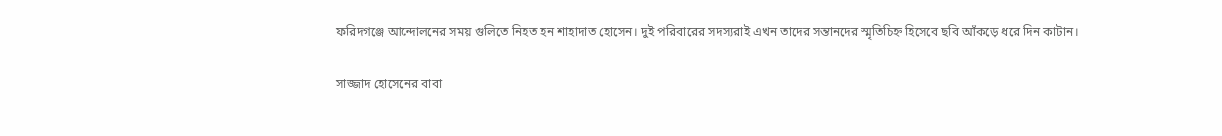ফরিদগঞ্জে আন্দোলনের সময় গুলিতে নিহত হন শাহাদাত হোসেন। দুই পরিবারের সদস্যরাই এখন তাদের সন্তানদের স্মৃতিচিহ্ন হিসেবে ছবি আঁকড়ে ধরে দিন কাটান।

সাজ্জাদ হোসেনের বাবা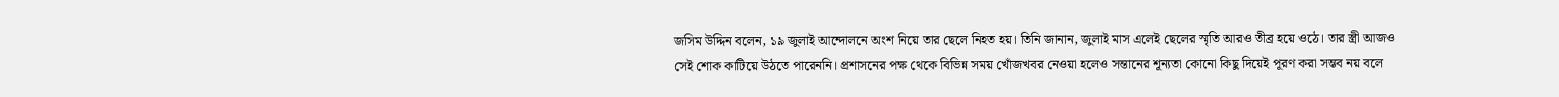জসিম উদ্দিন বলেন, ১৯ জুলাই আন্দোলনে অংশ নিয়ে তার ছেলে নিহত হয়। তিনি জানান, জুলাই মাস এলেই ছেলের স্মৃতি আরও তীব্র হয়ে ওঠে। তার স্ত্রী আজও সেই শোক কাটিয়ে উঠতে পারেননি। প্রশাসনের পক্ষ থেকে বিভিন্ন সময় খোঁজখবর নেওয়া হলেও সন্তানের শূন্যতা কোনো কিছু দিয়েই পূরণ করা সম্ভব নয় বলে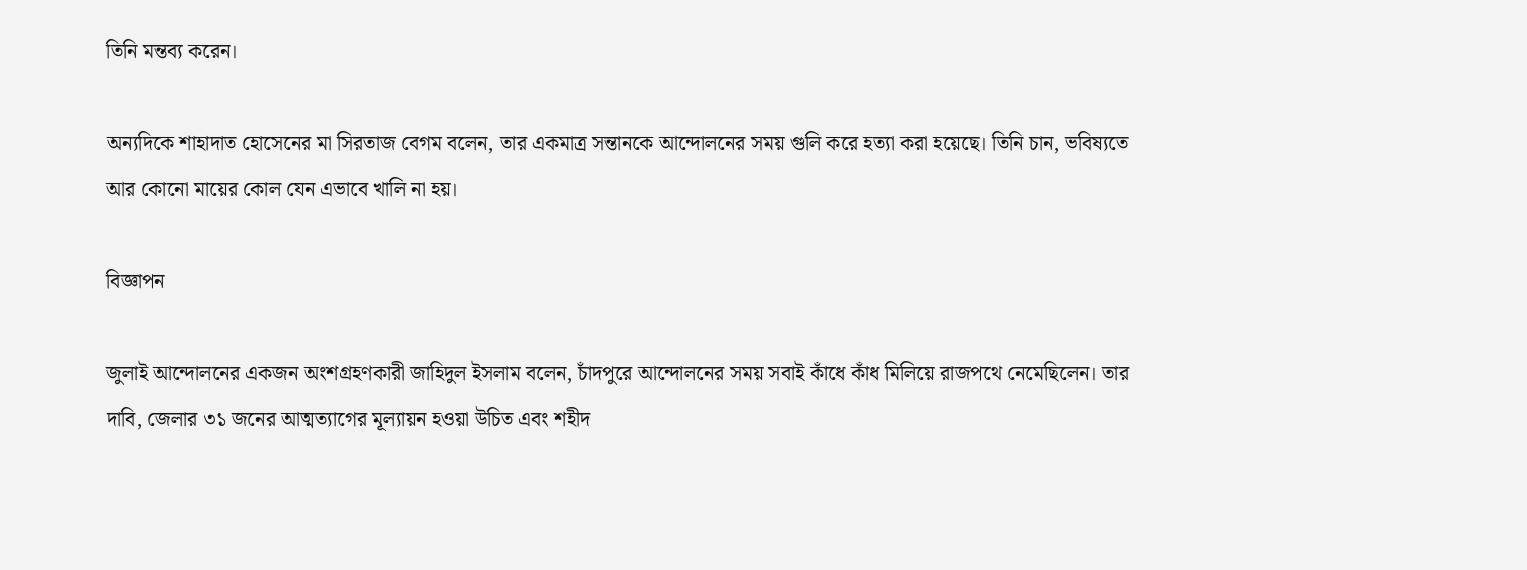তিনি মন্তব্য করেন।

অন্যদিকে শাহাদাত হোসেনের মা সিরতাজ বেগম বলেন, তার একমাত্র সন্তানকে আন্দোলনের সময় গুলি করে হত্যা করা হয়েছে। তিনি চান, ভবিষ্যতে আর কোনো মায়ের কোল যেন এভাবে খালি না হয়।

বিজ্ঞাপন

জুলাই আন্দোলনের একজন অংশগ্রহণকারী জাহিদুল ইসলাম বলেন, চাঁদপুরে আন্দোলনের সময় সবাই কাঁধে কাঁধ মিলিয়ে রাজপথে নেমেছিলেন। তার দাবি, জেলার ৩১ জনের আত্মত্যাগের মূল্যায়ন হওয়া উচিত এবং শহীদ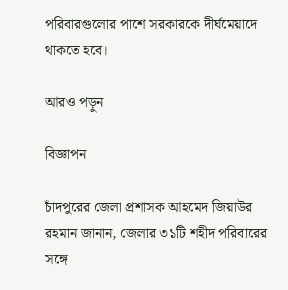পরিবারগুলোর পাশে সরকারকে দীর্ঘমেয়াদে থাকতে হবে।

আরও পড়ুন

বিজ্ঞাপন

চাঁদপুরের জেলা প্রশাসক আহমেদ জিয়াউর রহমান জানান, জেলার ৩১টি শহীদ পরিবারের সঙ্গে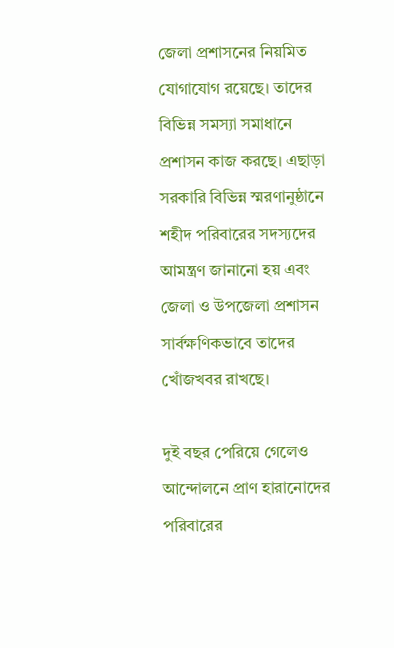জেলা প্রশাসনের নিয়মিত যোগাযোগ রয়েছে। তাদের বিভিন্ন সমস্যা সমাধানে প্রশাসন কাজ করছে। এছাড়া সরকারি বিভিন্ন স্মরণানুষ্ঠানে শহীদ পরিবারের সদস্যদের আমন্ত্রণ জানানো হয় এবং জেলা ও উপজেলা প্রশাসন সার্বক্ষণিকভাবে তাদের খোঁজখবর রাখছে।

দুই বছর পেরিয়ে গেলেও আন্দোলনে প্রাণ হারানোদের পরিবারের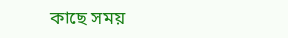কাছে সময়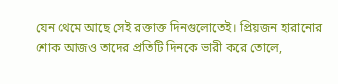যেন থেমে আছে সেই রক্তাক্ত দিনগুলোতেই। প্রিয়জন হারানোর শোক আজও তাদের প্রতিটি দিনকে ভারী করে তোলে,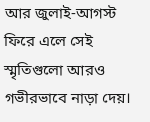আর জুলাই-আগস্ট ফিরে এলে সেই স্মৃতিগুলো আরও গভীরভাবে নাড়া দেয়।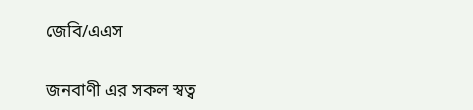জেবি/এএস

জনবাণী এর সকল স্বত্ব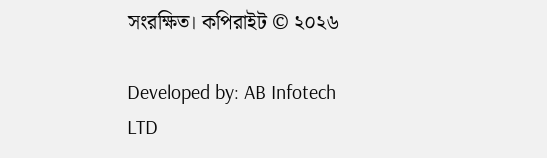সংরক্ষিত। কপিরাইট © ২০২৬

Developed by: AB Infotech LTD